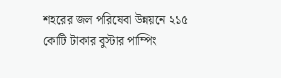শহরের জল পরিষেবা উন্নয়নে ২১৫ কোটি টাকার বুস্টার পাম্পিং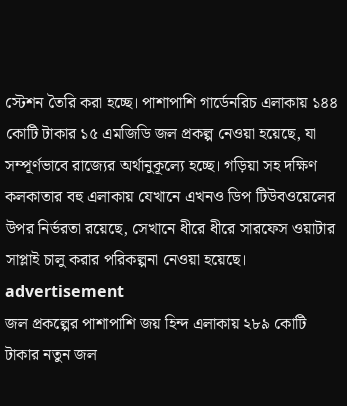স্টেশন তৈরি করা হচ্ছে। পাশাপাশি গার্ডেনরিচ এলাকায় ১৪৪ কোটি টাকার ১৫ এমজিডি জল প্রকল্প নেওয়া হয়েছে, যা সম্পূর্ণভাবে রাজ্যের অর্থানুকূল্যে হচ্ছে। গড়িয়া সহ দক্ষিণ কলকাতার বহু এলাকায় যেখানে এখনও ডিপ টিউবওয়েলের উপর নির্ভরতা রয়েছে, সেখানে ধীরে ধীরে সারফেস ওয়াটার সাপ্লাই চালু করার পরিকল্পনা নেওয়া হয়েছে।
advertisement
জল প্রকল্পের পাশাপাশি জয় হিন্দ এলাকায় ২৮৯ কোটি টাকার নতুন জল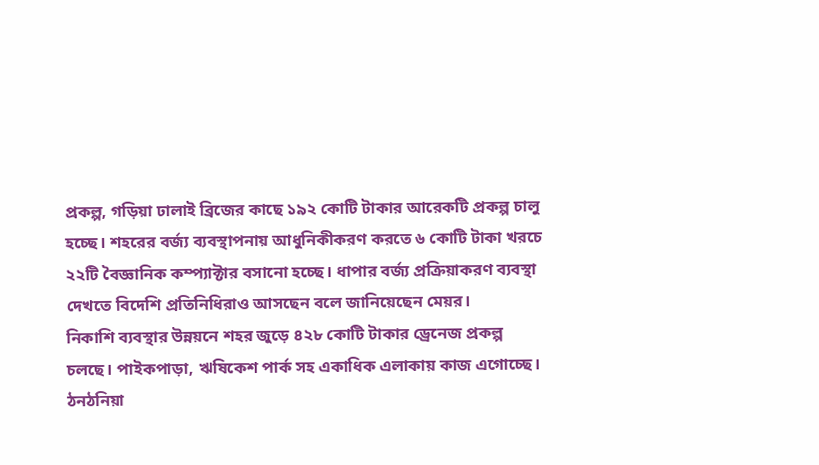প্রকল্প, গড়িয়া ঢালাই ব্রিজের কাছে ১৯২ কোটি টাকার আরেকটি প্রকল্প চালু হচ্ছে। শহরের বর্জ্য ব্যবস্থাপনায় আধুনিকীকরণ করতে ৬ কোটি টাকা খরচে ২২টি বৈজ্ঞানিক কম্প্যাক্টার বসানো হচ্ছে। ধাপার বর্জ্য প্রক্রিয়াকরণ ব্যবস্থা দেখতে বিদেশি প্রতিনিধিরাও আসছেন বলে জানিয়েছেন মেয়র।
নিকাশি ব্যবস্থার উন্নয়নে শহর জুড়ে ৪২৮ কোটি টাকার ড্রেনেজ প্রকল্প চলছে। পাইকপাড়া, ঋষিকেশ পার্ক সহ একাধিক এলাকায় কাজ এগোচ্ছে। ঠনঠনিয়া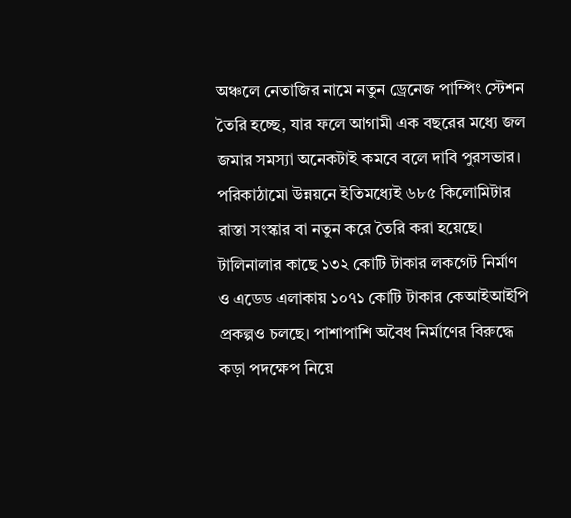অঞ্চলে নেতাজির নামে নতুন ড্রেনেজ পাম্পিং স্টেশন তৈরি হচ্ছে, যার ফলে আগামী এক বছরের মধ্যে জল জমার সমস্যা অনেকটাই কমবে বলে দাবি পুরসভার।
পরিকাঠামো উন্নয়নে ইতিমধ্যেই ৬৮৫ কিলোমিটার রাস্তা সংস্কার বা নতুন করে তৈরি করা হয়েছে। টালিনালার কাছে ১৩২ কোটি টাকার লকগেট নির্মাণ ও এডেড এলাকায় ১০৭১ কোটি টাকার কেআইআইপি প্রকল্পও চলছে। পাশাপাশি অবৈধ নির্মাণের বিরুদ্ধে কড়া পদক্ষেপ নিয়ে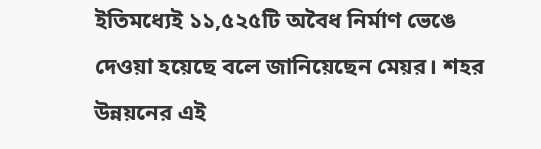ইতিমধ্যেই ১১,৫২৫টি অবৈধ নির্মাণ ভেঙে দেওয়া হয়েছে বলে জানিয়েছেন মেয়র। শহর উন্নয়নের এই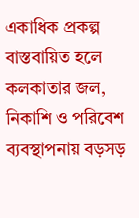একাধিক প্রকল্প বাস্তবায়িত হলে কলকাতার জল, নিকাশি ও পরিবেশ ব্যবস্থাপনায় বড়সড়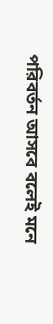পরিবর্তন আসবে বলেই মনে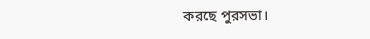করছে পুরসভা।